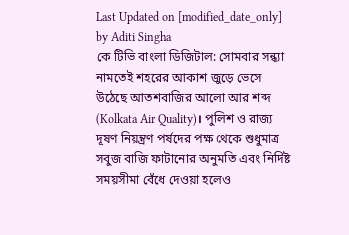Last Updated on [modified_date_only] by Aditi Singha
কে টিভি বাংলা ডিজিটাল: সোমবার সন্ধ্যা নামতেই শহরের আকাশ জুড়ে ভেসে উঠেছে আতশবাজির আলো আর শব্দ (Kolkata Air Quality)। পুলিশ ও রাজ্য দূষণ নিয়ন্ত্রণ পর্ষদের পক্ষ থেকে শুধুমাত্র সবুজ বাজি ফাটানোর অনুমতি এবং নির্দিষ্ট সময়সীমা বেঁধে দেওয়া হলেও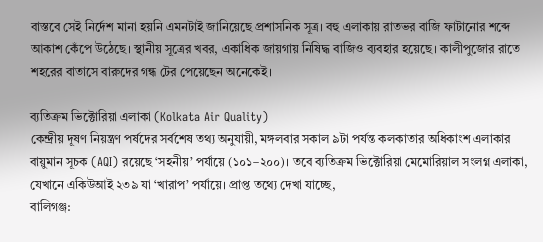বাস্তবে সেই নির্দেশ মানা হয়নি এমনটাই জানিয়েছে প্রশাসনিক সূত্র। বহু এলাকায় রাতভর বাজি ফাটানোর শব্দে আকাশ কেঁপে উঠেছে। স্থানীয় সূত্রের খবর, একাধিক জায়গায় নিষিদ্ধ বাজিও ব্যবহার হয়েছে। কালীপুজোর রাতে শহরের বাতাসে বারুদের গন্ধ টের পেয়েছেন অনেকেই।

ব্যতিক্রম ভিক্টোরিয়া এলাকা (Kolkata Air Quality)
কেন্দ্রীয় দূষণ নিয়ন্ত্রণ পর্ষদের সর্বশেষ তথ্য অনুযায়ী, মঙ্গলবার সকাল ৯টা পর্যন্ত কলকাতার অধিকাংশ এলাকার বায়ুমান সূচক (AQI) রয়েছে ‘সহনীয়’ পর্যায়ে (১০১–২০০)। তবে ব্যতিক্রম ভিক্টোরিয়া মেমোরিয়াল সংলগ্ন এলাকা, যেখানে একিউআই ২৩৯ যা ‘খারাপ’ পর্যায়ে। প্রাপ্ত তথ্যে দেখা যাচ্ছে,
বালিগঞ্জ: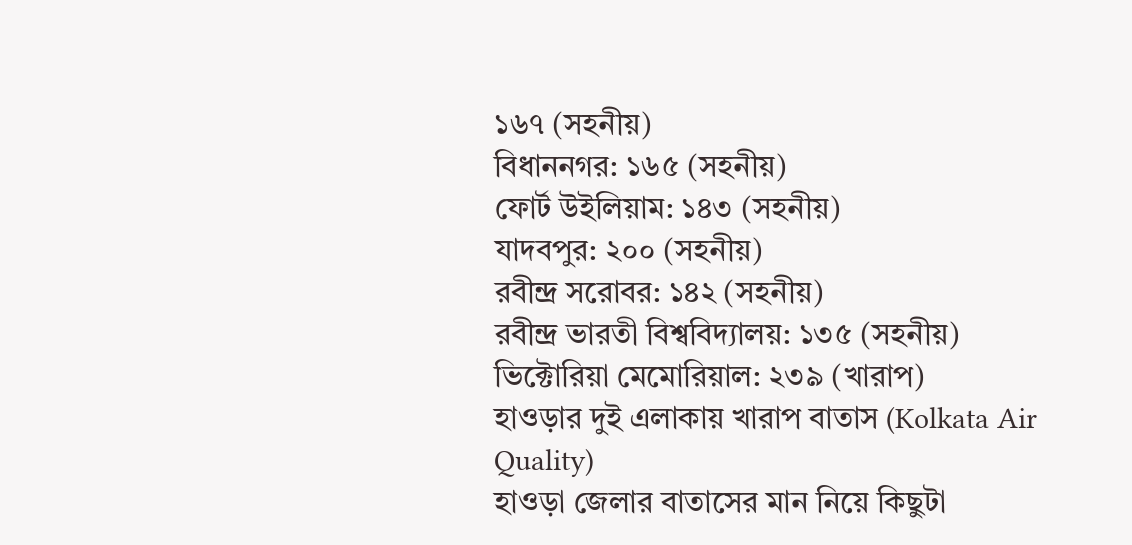১৬৭ (সহনীয়)
বিধাননগর: ১৬৫ (সহনীয়)
ফোর্ট উইলিয়াম: ১৪৩ (সহনীয়)
যাদবপুর: ২০০ (সহনীয়)
রবীন্দ্র সরোবর: ১৪২ (সহনীয়)
রবীন্দ্র ভারতী বিশ্ববিদ্যালয়: ১৩৫ (সহনীয়)
ভিক্টোরিয়া মেমোরিয়াল: ২৩৯ (খারাপ)
হাওড়ার দুই এলাকায় খারাপ বাতাস (Kolkata Air Quality)
হাওড়া জেলার বাতাসের মান নিয়ে কিছুটা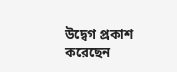উদ্বেগ প্রকাশ করেছেন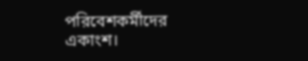পরিবেশকর্মীদের একাংশ।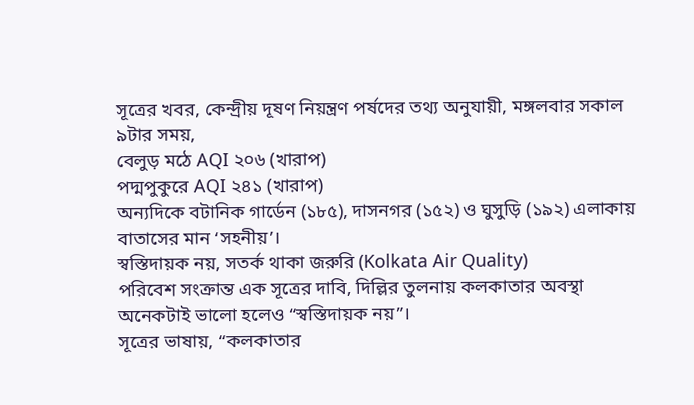সূত্রের খবর, কেন্দ্রীয় দূষণ নিয়ন্ত্রণ পর্ষদের তথ্য অনুযায়ী, মঙ্গলবার সকাল ৯টার সময়,
বেলুড় মঠে AQI ২০৬ (খারাপ)
পদ্মপুকুরে AQI ২৪১ (খারাপ)
অন্যদিকে বটানিক গার্ডেন (১৮৫), দাসনগর (১৫২) ও ঘুসুড়ি (১৯২) এলাকায় বাতাসের মান ‘সহনীয়’।
স্বস্তিদায়ক নয়, সতর্ক থাকা জরুরি (Kolkata Air Quality)
পরিবেশ সংক্রান্ত এক সূত্রের দাবি, দিল্লির তুলনায় কলকাতার অবস্থা অনেকটাই ভালো হলেও “স্বস্তিদায়ক নয়”।
সূত্রের ভাষায়, “কলকাতার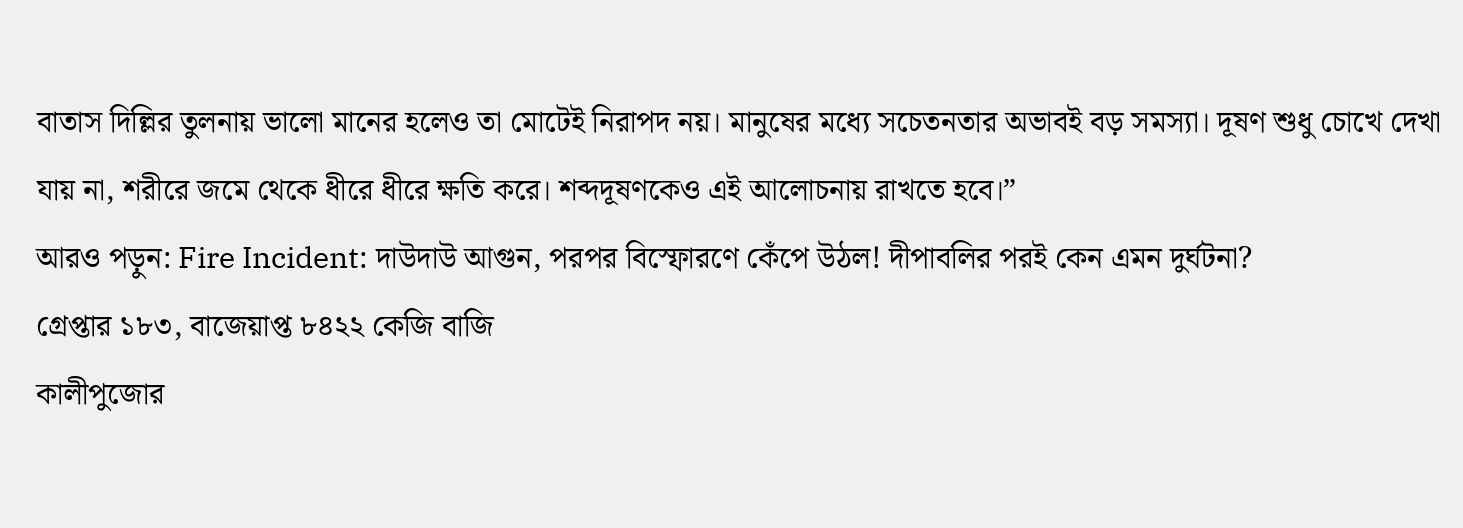বাতাস দিল্লির তুলনায় ভালো মানের হলেও তা মোটেই নিরাপদ নয়। মানুষের মধ্যে সচেতনতার অভাবই বড় সমস্যা। দূষণ শুধু চোখে দেখা যায় না, শরীরে জমে থেকে ধীরে ধীরে ক্ষতি করে। শব্দদূষণকেও এই আলোচনায় রাখতে হবে।”
আরও পড়ুন: Fire Incident: দাউদাউ আগুন, পরপর বিস্ফোরণে কেঁপে উঠল! দীপাবলির পরই কেন এমন দুর্ঘটনা?
গ্রেপ্তার ১৮৩, বাজেয়াপ্ত ৮৪২২ কেজি বাজি
কালীপুজোর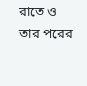রাতে ও তার পরের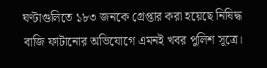ঘণ্টাগুলিতে ১৮৩ জনকে গ্রেপ্তার করা হয়েছে নিষিদ্ধ বাজি ফাটানোর অভিযোগে এমনই খবর পুলিশ সূত্রে।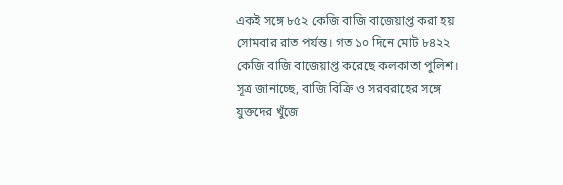একই সঙ্গে ৮৫২ কেজি বাজি বাজেয়াপ্ত করা হয় সোমবার রাত পর্যন্ত। গত ১০ দিনে মোট ৮৪২২ কেজি বাজি বাজেয়াপ্ত করেছে কলকাতা পুলিশ। সূত্র জানাচ্ছে, বাজি বিক্রি ও সরবরাহের সঙ্গে যুক্তদের খুঁজে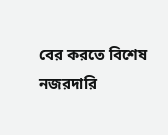বের করতে বিশেষ নজরদারি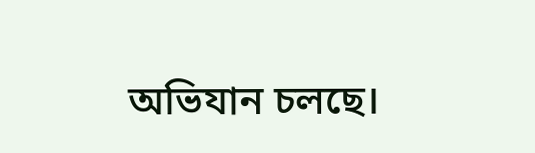অভিযান চলছে।